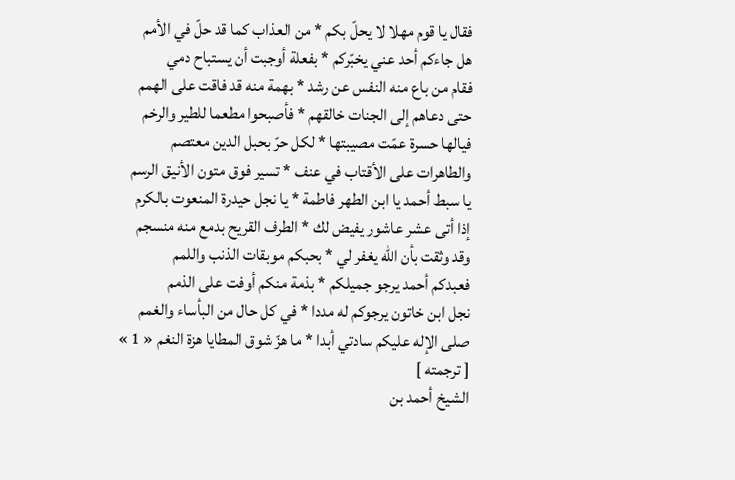فقال يا قوم مهلا لا يحلّ بكم * من العذاب كما قد حلّ في الأمم
هل جاءكم أحد عني يخبّركم * بفعلة أوجبت أن يستباح دمي
فقام من باع منه النفس عن رشد * بهمة منه قد فاقت على الهمم
حتى دعاهم إلى الجنات خالقهم * فأصبحوا مطعما للطير والرخم
فيالها حسرة عمّت مصيبتها * لكل حرّ بحبل الدين معتصم
والطاهرات على الأقتاب في عنف * تسير فوق متون الأنيق الرسم
يا سبط أحمد يا ابن الطهر فاطمة * يا نجل حيدرة المنعوت بالكرم
إذا أتى عشر عاشور يفيض لك * الطرف القريح بدمع منه منسجم
وقد وثقت بأن اللّه يغفر لي * بحبكم موبقات الذنب واللمم
فعبدكم أحمد يرجو جميلكم * بذمة منكم أوفت على الذمم
نجل ابن خاتون يرجوكم له مددا * في كل حال من البأساء والغمم
صلى الإله عليكم سادتي أبدا * ما هزّ شوق المطايا هزة النغم « 1 »
[ ترجمته ]
الشيخ أحمد بن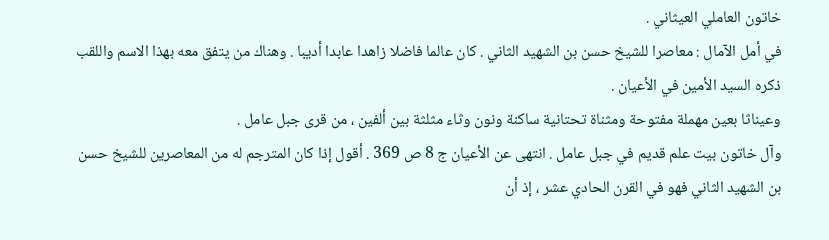خاتون العاملي العيثاني .
في أمل الآمال : معاصرا للشيخ حسن بن الشهيد الثاني . كان عالما فاضلا زاهدا عابدا أديبا . وهناك من يتفق معه بهذا الاسم واللقب ذكره السيد الأمين في الأعيان .
وعيناثا بعين مهملة مفتوحة ومثناة تحتانية ساكنة ونون وثاء مثلثة بين ألفين ، من قرى جبل عامل .
وآل خاتون بيت علم قديم في جبل عامل . انتهى عن الأعيان ج 8 ص 369 . أقول إذا كان المترجم له من المعاصرين للشيخ حسن بن الشهيد الثاني فهو في القرن الحادي عشر ، إذ أن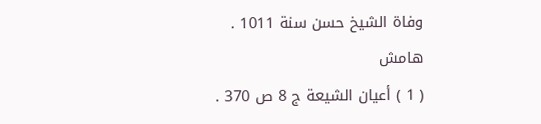وفاة الشيخ حسن سنة 1011 .
هامش
( 1 ) أعيان الشيعة ج 8 ص 370 .